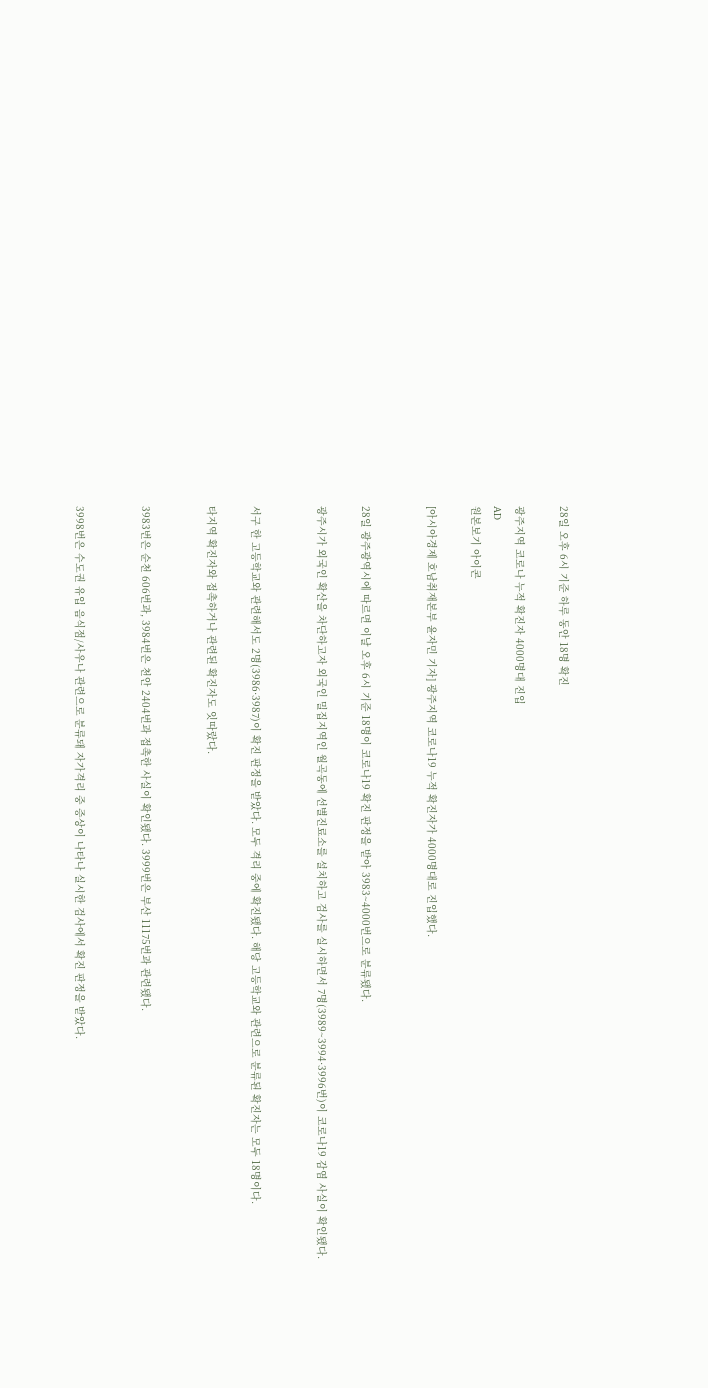28일 오후 6시 기준 하루 동안 18명 확진

광주지역 코로나 누적 확진자 4000명대 진입
AD
원본보기 아이콘

[아시아경제 호남취재본부 윤자민 기자] 광주지역 코로나19 누적 확진자가 4000명대로 진입했다.


28일 광주광역시에 따르면 이날 오후 6시 기준 18명이 코로나19 확진 판정을 받아 3983~4000번으로 분류됐다.

광주시가 외국인 확산을 차단하고자 외국인 밀집지역인 월곡동에 선별진료소를 설치하고 검사를 실시하면서 7명(3989~3994·3996번)이 코로나19 감염 사실이 확인됐다.


서구 한 고등학교와 관련해서도 2명(3986·3987)이 확진 판정을 받았다. 모두 격리 중에 확진됐다. 해당 고등학교와 관련으로 분류된 확진자는 모두 18명이다.

타지역 확진자와 접촉하거나 관련된 확진자도 잇따랐다.


3983번은 순천 606번과, 3984번은 천안 2404번과 접촉한 사실이 확인됐다. 3999번은 부산 11175번과 관련됐다.


3998번은 수도권 유입 음식점/사우나 관련으로 분류돼 자가격리 중 증상이 나타나 실시한 검사에서 확진 판정을 받았다.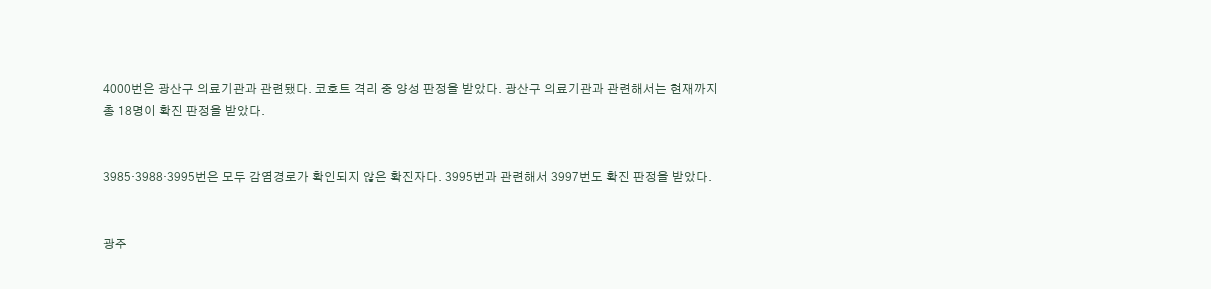4000번은 광산구 의료기관과 관련됐다. 코호트 격리 중 양성 판정을 받았다. 광산구 의료기관과 관련해서는 현재까지 총 18명이 확진 판정을 받았다.


3985·3988·3995번은 모두 감염경로가 확인되지 않은 확진자다. 3995번과 관련해서 3997번도 확진 판정을 받았다.


광주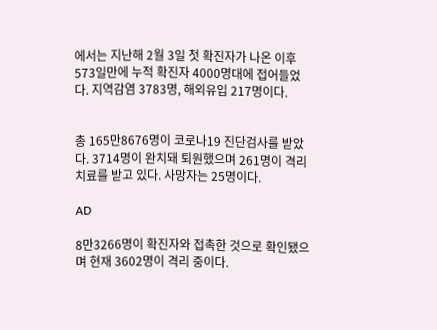에서는 지난해 2월 3일 첫 확진자가 나온 이후 573일만에 누적 확진자 4000명대에 접어들었다. 지역감염 3783명, 해외유입 217명이다.


총 165만8676명이 코로나19 진단검사를 받았다. 3714명이 완치돼 퇴원했으며 261명이 격리 치료를 받고 있다. 사망자는 25명이다.

AD

8만3266명이 확진자와 접촉한 것으로 확인됐으며 현재 3602명이 격리 중이다.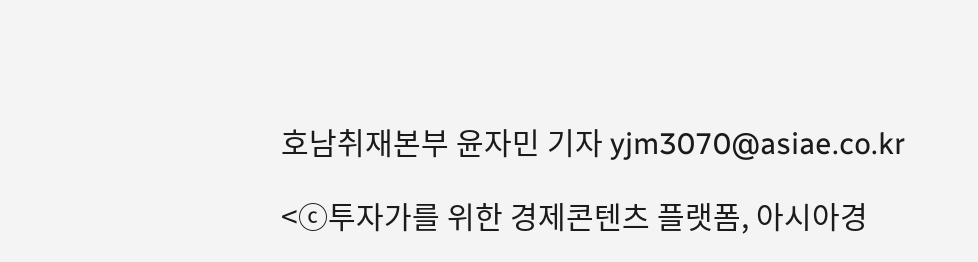호남취재본부 윤자민 기자 yjm3070@asiae.co.kr

<ⓒ투자가를 위한 경제콘텐츠 플랫폼, 아시아경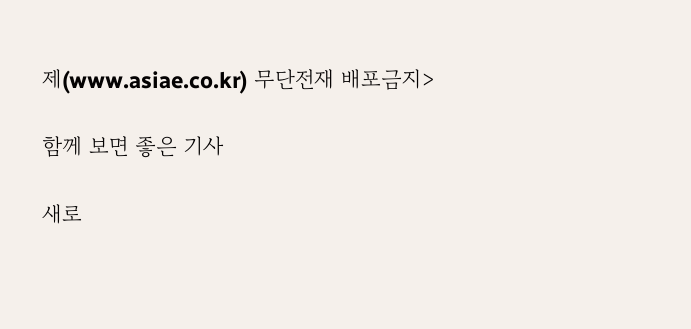제(www.asiae.co.kr) 무단전재 배포금지>

함께 보면 좋은 기사

새로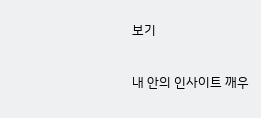보기

내 안의 인사이트 깨우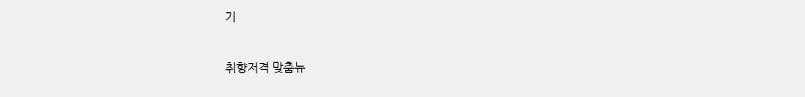기

취향저격 맞춤뉴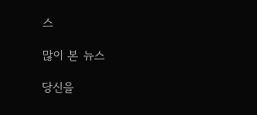스

많이 본 뉴스

당신을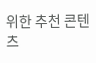위한 추천 콘텐츠